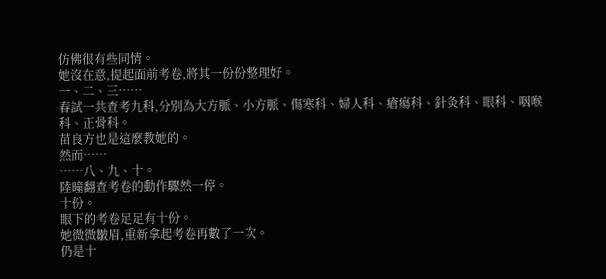仿佛很有些同情。
她沒在意,提起面前考卷,將其一份份整理好。
一、二、三……
春試一共查考九科,分別為大方脈、小方脈、傷寒科、婦人科、瘡瘍科、針灸科、眼科、咽喉科、正骨科。
苗良方也是這麼教她的。
然而……
……八、九、十。
陸曈翻查考卷的動作驟然一停。
十份。
眼下的考卷足足有十份。
她微微皺眉,重新拿起考卷再數了一次。
仍是十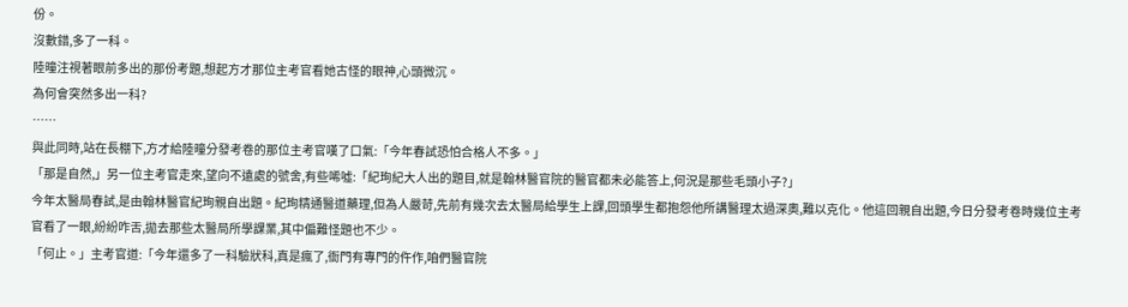份。
沒數錯,多了一科。
陸曈注視著眼前多出的那份考題,想起方才那位主考官看她古怪的眼神,心頭微沉。
為何會突然多出一科?
……
與此同時,站在長棚下,方才給陸曈分發考卷的那位主考官嘆了口氣:「今年春試恐怕合格人不多。」
「那是自然,」另一位主考官走來,望向不遠處的號舍,有些唏噓:「紀珣紀大人出的題目,就是翰林醫官院的醫官都未必能答上,何況是那些毛頭小子?」
今年太醫局春試,是由翰林醫官紀珣親自出題。紀珣精通醫道藥理,但為人嚴苛,先前有幾次去太醫局給學生上課,回頭學生都抱怨他所講醫理太過深奧,難以克化。他這回親自出題,今日分發考卷時幾位主考官看了一眼,紛紛咋舌,拋去那些太醫局所學課業,其中偏難怪題也不少。
「何止。」主考官道:「今年還多了一科驗狀科,真是瘋了,衙門有專門的仵作,咱們醫官院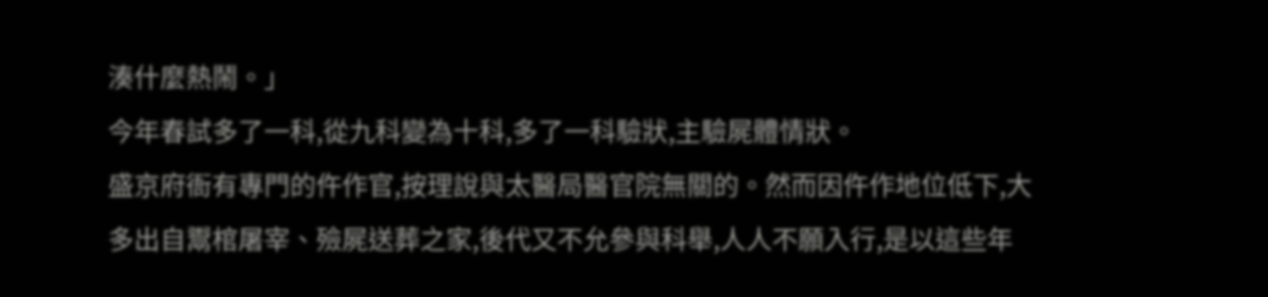湊什麼熱鬧。」
今年春試多了一科,從九科變為十科,多了一科驗狀,主驗屍體情狀。
盛京府衙有專門的仵作官,按理說與太醫局醫官院無關的。然而因仵作地位低下,大多出自鬻棺屠宰、殮屍送葬之家,後代又不允參與科舉,人人不願入行,是以這些年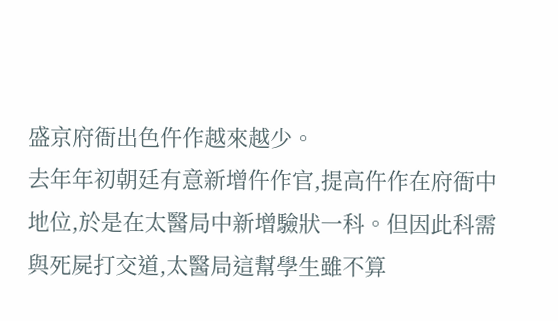盛京府衙出色仵作越來越少。
去年年初朝廷有意新增仵作官,提高仵作在府衙中地位,於是在太醫局中新增驗狀一科。但因此科需與死屍打交道,太醫局這幫學生雖不算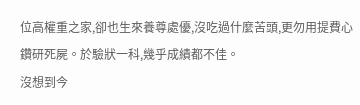位高權重之家,卻也生來養尊處優,沒吃過什麼苦頭,更勿用提費心鑽研死屍。於驗狀一科,幾乎成績都不佳。
沒想到今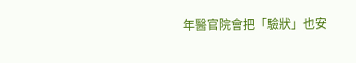年醫官院會把「驗狀」也安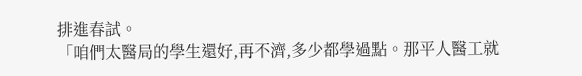排進春試。
「咱們太醫局的學生還好,再不濟,多少都學過點。那平人醫工就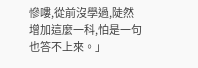慘嘍,從前沒學過,陡然增加這麼一科,怕是一句也答不上來。」